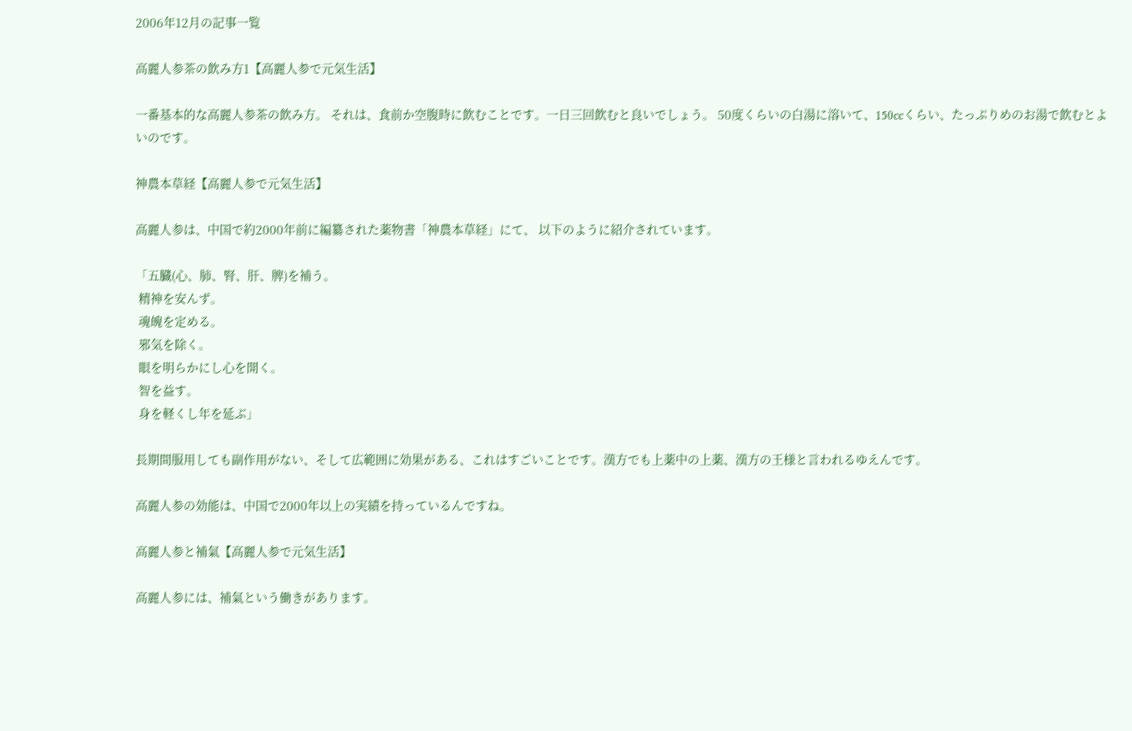2006年12月の記事一覧

高麗人参茶の飲み方1【高麗人参で元気生活】

一番基本的な高麗人参茶の飲み方。 それは、食前か空腹時に飲むことです。一日三回飲むと良いでしょう。 50度くらいの白湯に溶いて、150ccくらい、たっぷりめのお湯で飲むとよいのです。

神農本草経【高麗人参で元気生活】

高麗人参は、中国で約2000年前に編纂された薬物書「神農本草経」にて、 以下のように紹介されています。

「五臓(心、肺、腎、肝、脾)を補う。
 精神を安んず。
 魂魄を定める。
 邪気を除く。
 眼を明らかにし心を開く。
 智を益す。
 身を軽くし年を延ぶ」

長期間服用しても副作用がない、そして広範囲に効果がある、これはすごいことです。漢方でも上薬中の上薬、漢方の王様と言われるゆえんです。

高麗人参の効能は、中国で2000年以上の実績を持っているんですね。

高麗人参と補氣【高麗人参で元気生活】

高麗人参には、補氣という働きがあります。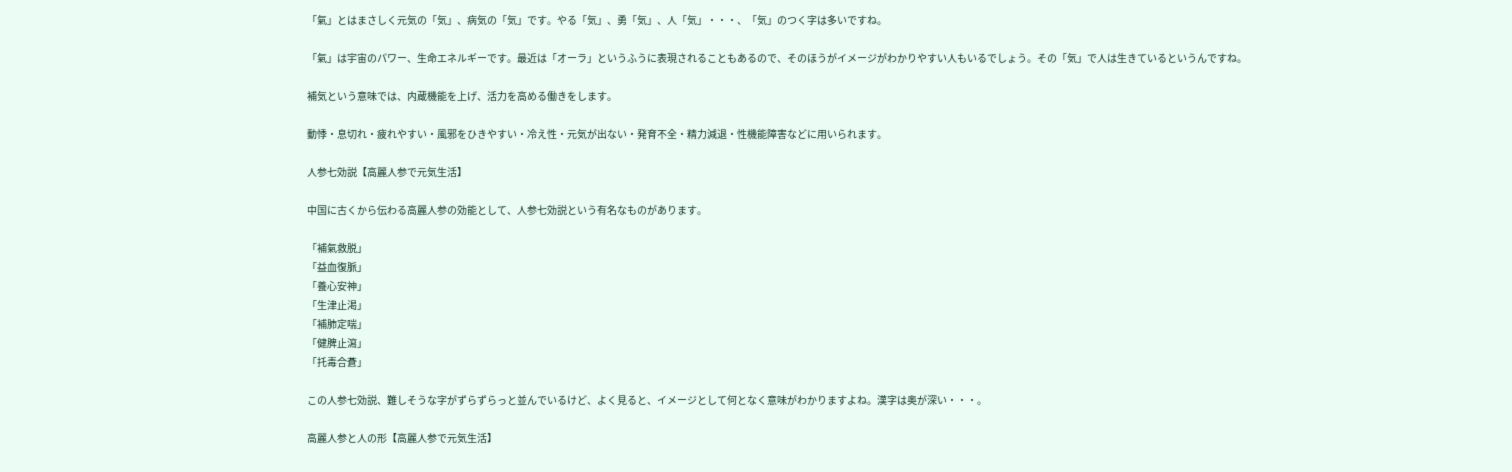「氣」とはまさしく元気の「気」、病気の「気」です。やる「気」、勇「気」、人「気」・・・、「気」のつく字は多いですね。

「氣」は宇宙のパワー、生命エネルギーです。最近は「オーラ」というふうに表現されることもあるので、そのほうがイメージがわかりやすい人もいるでしょう。その「気」で人は生きているというんですね。

補気という意味では、内蔵機能を上げ、活力を高める働きをします。

動悸・息切れ・疲れやすい・風邪をひきやすい・冷え性・元気が出ない・発育不全・精力減退・性機能障害などに用いられます。

人参七効説【高麗人参で元気生活】

中国に古くから伝わる高麗人参の効能として、人参七効説という有名なものがあります。

「補氣救脱」
「益血復脈」
「養心安神」
「生津止渇」
「補肺定喘」
「健脾止瀉」
「托毒合蒼」

この人参七効説、難しそうな字がずらずらっと並んでいるけど、よく見ると、イメージとして何となく意味がわかりますよね。漢字は奥が深い・・・。

高麗人参と人の形【高麗人参で元気生活】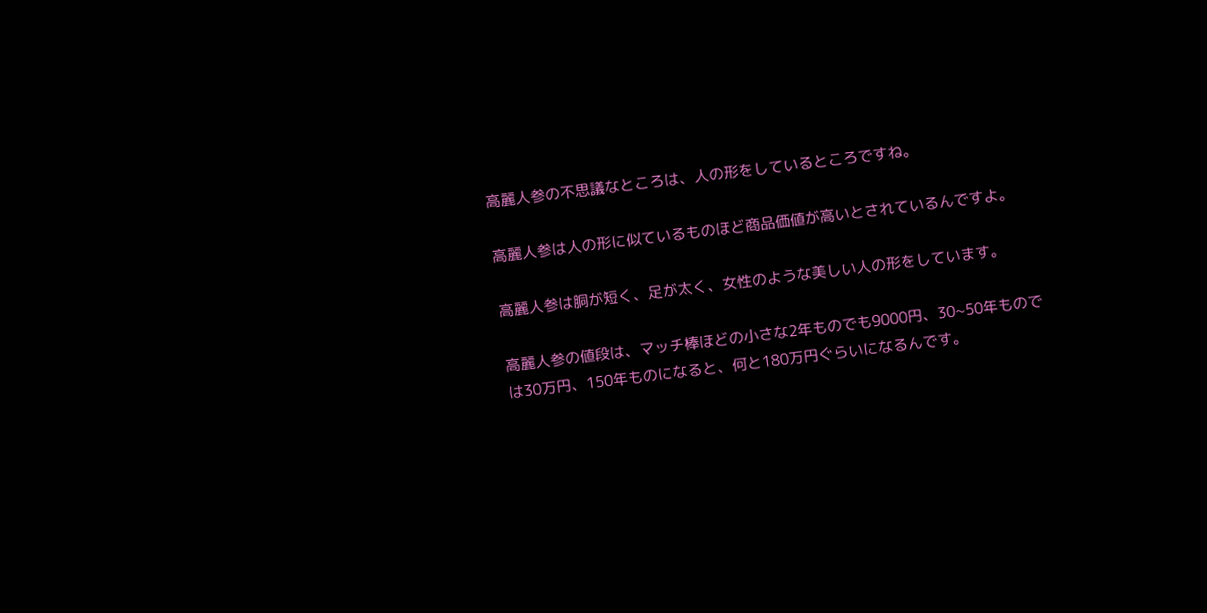高麗人参の不思議なところは、人の形をしているところですね。

高麗人参は人の形に似ているものほど商品価値が高いとされているんですよ。

高麗人参は胴が短く、足が太く、女性のような美しい人の形をしています。

高麗人参の値段は、マッチ棒ほどの小さな2年ものでも9000円、30~50年ものでは30万円、150年ものになると、何と180万円ぐらいになるんです。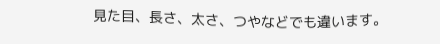見た目、長さ、太さ、つやなどでも違います。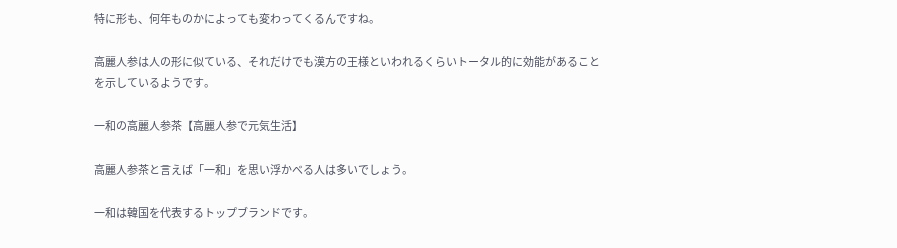特に形も、何年ものかによっても変わってくるんですね。

高麗人参は人の形に似ている、それだけでも漢方の王様といわれるくらいトータル的に効能があることを示しているようです。

一和の高麗人参茶【高麗人参で元気生活】

高麗人参茶と言えば「一和」を思い浮かべる人は多いでしょう。

一和は韓国を代表するトップブランドです。